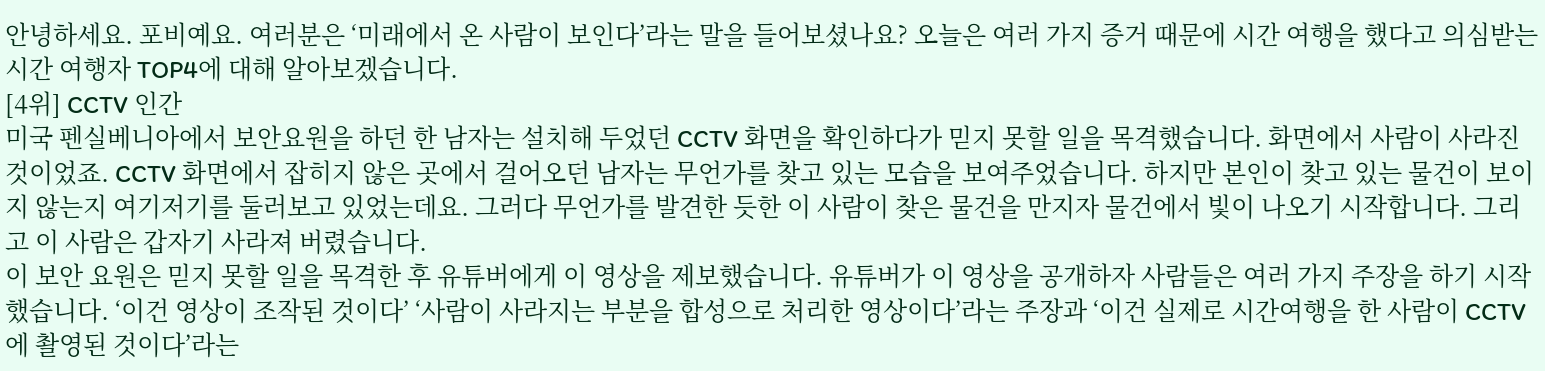안녕하세요. 포비예요. 여러분은 ‘미래에서 온 사람이 보인다’라는 말을 들어보셨나요? 오늘은 여러 가지 증거 때문에 시간 여행을 했다고 의심받는 시간 여행자 TOP4에 대해 알아보겠습니다.
[4위] CCTV 인간
미국 펜실베니아에서 보안요원을 하던 한 남자는 설치해 두었던 CCTV 화면을 확인하다가 믿지 못할 일을 목격했습니다. 화면에서 사람이 사라진 것이었죠. CCTV 화면에서 잡히지 않은 곳에서 걸어오던 남자는 무언가를 찾고 있는 모습을 보여주었습니다. 하지만 본인이 찾고 있는 물건이 보이지 않는지 여기저기를 둘러보고 있었는데요. 그러다 무언가를 발견한 듯한 이 사람이 찾은 물건을 만지자 물건에서 빛이 나오기 시작합니다. 그리고 이 사람은 갑자기 사라져 버렸습니다.
이 보안 요원은 믿지 못할 일을 목격한 후 유튜버에게 이 영상을 제보했습니다. 유튜버가 이 영상을 공개하자 사람들은 여러 가지 주장을 하기 시작했습니다. ‘이건 영상이 조작된 것이다’ ‘사람이 사라지는 부분을 합성으로 처리한 영상이다’라는 주장과 ‘이건 실제로 시간여행을 한 사람이 CCTV에 촬영된 것이다’라는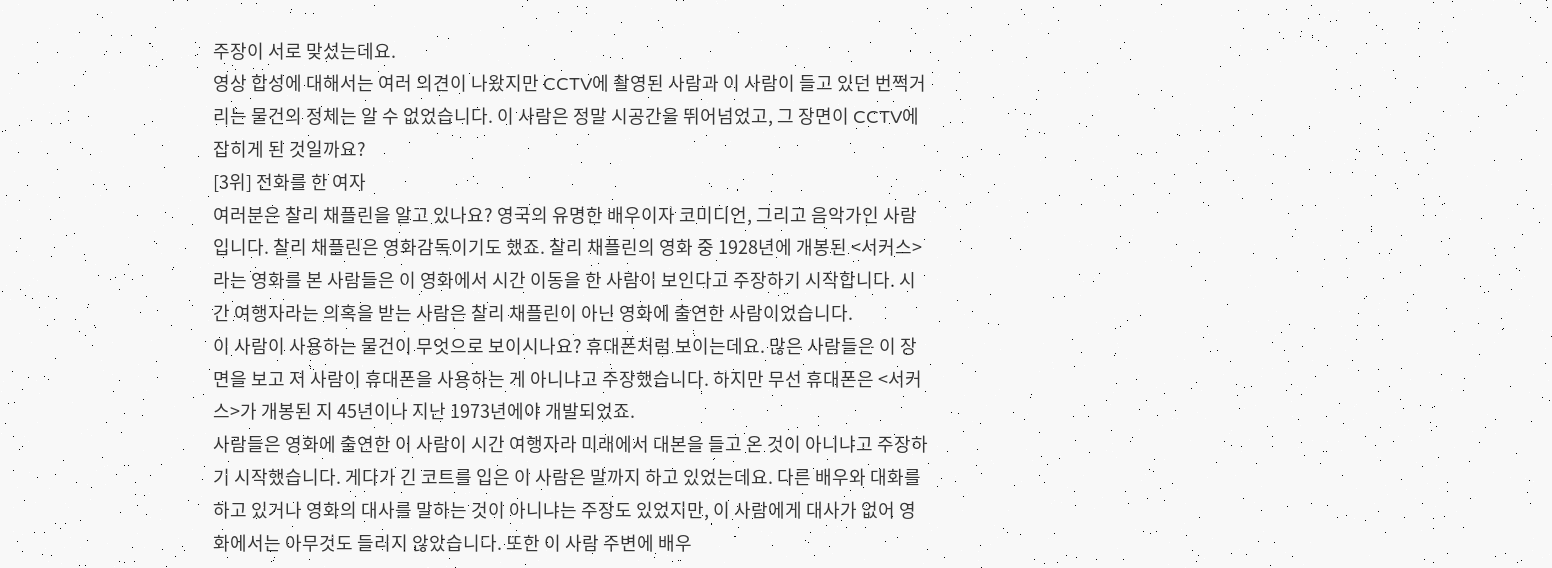주장이 서로 맞섰는데요.
영상 합성에 대해서는 여러 의견이 나왔지만 CCTV에 촬영된 사람과 이 사람이 들고 있던 번쩍거리는 물건의 정체는 알 수 없었습니다. 이 사람은 정말 시공간을 뛰어넘었고, 그 장면이 CCTV에 잡히게 된 것일까요?
[3위] 전화를 한 여자
여러분은 찰리 채플린을 알고 있나요? 영국의 유명한 배우이자 코미디언, 그리고 음악가인 사람입니다. 찰리 채플린은 영화감독이기도 했죠. 찰리 채플린의 영화 중 1928년에 개봉된 <서커스>라는 영화를 본 사람들은 이 영화에서 시간 이동을 한 사람이 보인다고 주장하기 시작합니다. 시간 여행자라는 의혹을 받는 사람은 찰리 채플린이 아닌 영화에 출연한 사람이었습니다.
이 사람이 사용하는 물건이 무엇으로 보이시나요? 휴대폰처럼 보이는데요. 많은 사람들은 이 장면을 보고 저 사람이 휴대폰을 사용하는 게 아니냐고 주장했습니다. 하지만 무선 휴대폰은 <서커스>가 개봉된 지 45년이나 지난 1973년에야 개발되었죠.
사람들은 영화에 출연한 이 사람이 시간 여행자라 미래에서 대본을 들고 온 것이 아니냐고 주장하기 시작했습니다. 게다가 긴 코트를 입은 이 사람은 말까지 하고 있었는데요. 다른 배우와 대화를 하고 있거나 영화의 대사를 말하는 것이 아니냐는 주장도 있었지만, 이 사람에게 대사가 없어 영화에서는 아무것도 들리지 않았습니다. 또한 이 사람 주변에 배우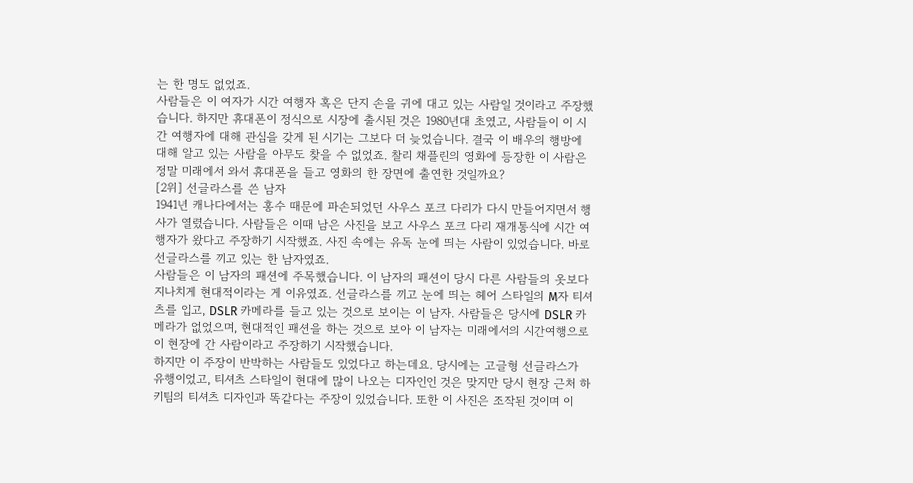는 한 명도 없었죠.
사람들은 이 여자가 시간 여행자 혹은 단지 손을 귀에 대고 있는 사람일 것이라고 주장했습니다. 하지만 휴대폰이 정식으로 시장에 출시된 것은 1980년대 초였고, 사람들이 이 시간 여행자에 대해 관심을 갖게 된 시기는 그보다 더 늦었습니다. 결국 이 배우의 행방에 대해 알고 있는 사람을 아무도 찾을 수 없었죠. 찰리 채플린의 영화에 등장한 이 사람은 정말 미래에서 와서 휴대폰을 들고 영화의 한 장면에 출연한 것일까요?
[2위] 선글라스를 쓴 남자
1941년 캐나다에서는 홍수 때문에 파손되었던 사우스 포크 다리가 다시 만들어지면서 행사가 열렸습니다. 사람들은 이때 남은 사진을 보고 사우스 포크 다리 재개통식에 시간 여행자가 왔다고 주장하기 시작했죠. 사진 속에는 유독 눈에 띄는 사람이 있었습니다. 바로 선글라스를 끼고 있는 한 남자였죠.
사람들은 이 남자의 패션에 주목했습니다. 이 남자의 패션이 당시 다른 사람들의 옷보다 지나치게 현대적이라는 게 이유였죠. 선글라스를 끼고 눈에 띄는 헤어 스타일의 M자 티셔츠를 입고, DSLR 카메라를 들고 있는 것으로 보이는 이 남자. 사람들은 당시에 DSLR 카메라가 없었으며, 현대적인 패션을 하는 것으로 보아 이 남자는 미래에서의 시간여행으로 이 현장에 간 사람이라고 주장하기 시작했습니다.
하지만 이 주장이 반박하는 사람들도 있었다고 하는데요. 당시에는 고글형 선글라스가 유행이었고, 티셔츠 스타일이 현대에 많이 나오는 디자인인 것은 맞지만 당시 현장 근처 하키팀의 티셔츠 디자인과 똑같다는 주장이 있었습니다. 또한 이 사진은 조작된 것이며 이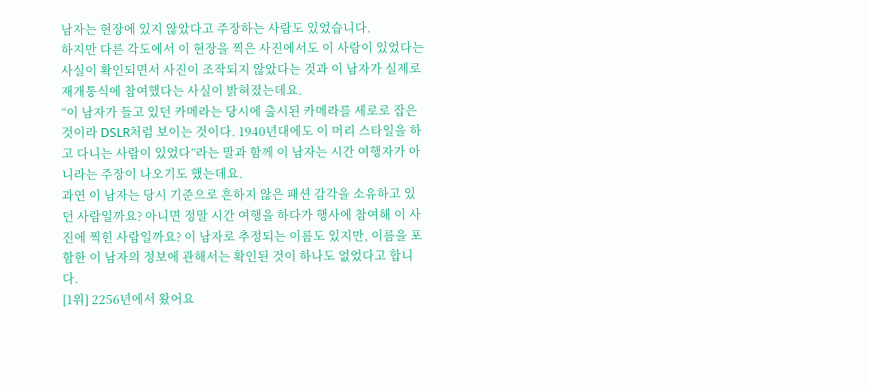남자는 현장에 있지 않았다고 주장하는 사람도 있었습니다.
하지만 다른 각도에서 이 현장을 찍은 사진에서도 이 사람이 있었다는 사실이 확인되면서 사진이 조작되지 않았다는 것과 이 남자가 실제로 재개통식에 참여했다는 사실이 밝혀졌는데요.
“이 남자가 들고 있던 카메라는 당시에 출시된 카메라를 세로로 잡은 것이라 DSLR처럼 보이는 것이다. 1940년대에도 이 머리 스타일을 하고 다니는 사람이 있었다”라는 말과 함께 이 남자는 시간 여행자가 아니라는 주장이 나오기도 했는데요.
과연 이 남자는 당시 기준으로 흔하지 않은 패션 감각을 소유하고 있던 사람일까요? 아니면 정말 시간 여행을 하다가 행사에 참여해 이 사진에 찍힌 사람일까요? 이 남자로 추정되는 이름도 있지만, 이름을 포함한 이 남자의 정보에 관해서는 확인된 것이 하나도 없었다고 합니다.
[1위] 2256년에서 왔어요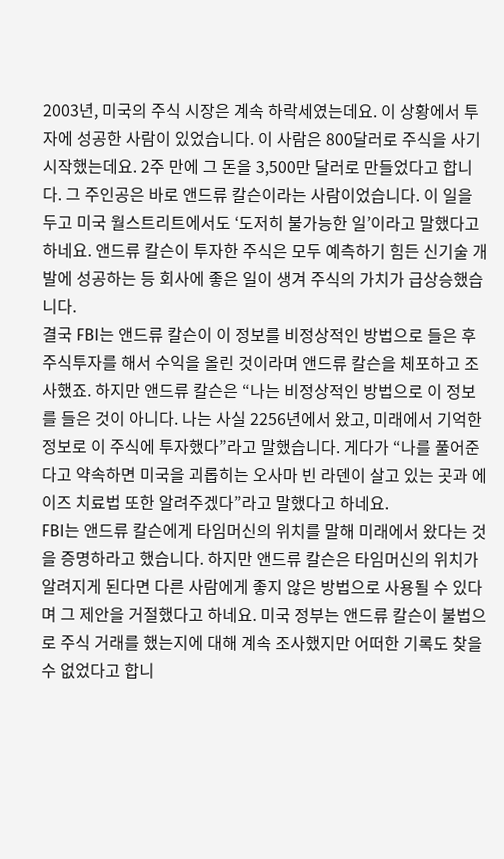2003년, 미국의 주식 시장은 계속 하락세였는데요. 이 상황에서 투자에 성공한 사람이 있었습니다. 이 사람은 800달러로 주식을 사기 시작했는데요. 2주 만에 그 돈을 3,500만 달러로 만들었다고 합니다. 그 주인공은 바로 앤드류 칼슨이라는 사람이었습니다. 이 일을 두고 미국 월스트리트에서도 ‘도저히 불가능한 일’이라고 말했다고 하네요. 앤드류 칼슨이 투자한 주식은 모두 예측하기 힘든 신기술 개발에 성공하는 등 회사에 좋은 일이 생겨 주식의 가치가 급상승했습니다.
결국 FBI는 앤드류 칼슨이 이 정보를 비정상적인 방법으로 들은 후 주식투자를 해서 수익을 올린 것이라며 앤드류 칼슨을 체포하고 조사했죠. 하지만 앤드류 칼슨은 “나는 비정상적인 방법으로 이 정보를 들은 것이 아니다. 나는 사실 2256년에서 왔고, 미래에서 기억한 정보로 이 주식에 투자했다”라고 말했습니다. 게다가 “나를 풀어준다고 약속하면 미국을 괴롭히는 오사마 빈 라덴이 살고 있는 곳과 에이즈 치료법 또한 알려주겠다”라고 말했다고 하네요.
FBI는 앤드류 칼슨에게 타임머신의 위치를 말해 미래에서 왔다는 것을 증명하라고 했습니다. 하지만 앤드류 칼슨은 타임머신의 위치가 알려지게 된다면 다른 사람에게 좋지 않은 방법으로 사용될 수 있다며 그 제안을 거절했다고 하네요. 미국 정부는 앤드류 칼슨이 불법으로 주식 거래를 했는지에 대해 계속 조사했지만 어떠한 기록도 찾을 수 없었다고 합니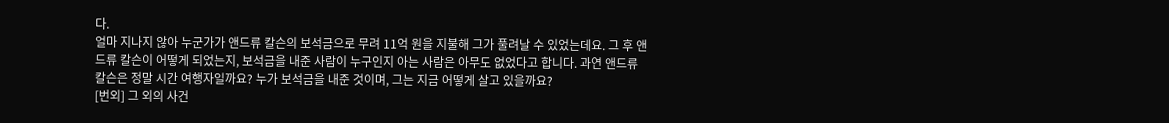다.
얼마 지나지 않아 누군가가 앤드류 칼슨의 보석금으로 무려 11억 원을 지불해 그가 풀려날 수 있었는데요. 그 후 앤드류 칼슨이 어떻게 되었는지, 보석금을 내준 사람이 누구인지 아는 사람은 아무도 없었다고 합니다. 과연 앤드류 칼슨은 정말 시간 여행자일까요? 누가 보석금을 내준 것이며, 그는 지금 어떻게 살고 있을까요?
[번외] 그 외의 사건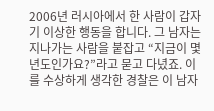2006년 러시아에서 한 사람이 갑자기 이상한 행동을 합니다. 그 남자는 지나가는 사람을 붙잡고 “지금이 몇 년도인가요?”라고 묻고 다녔죠. 이를 수상하게 생각한 경찰은 이 남자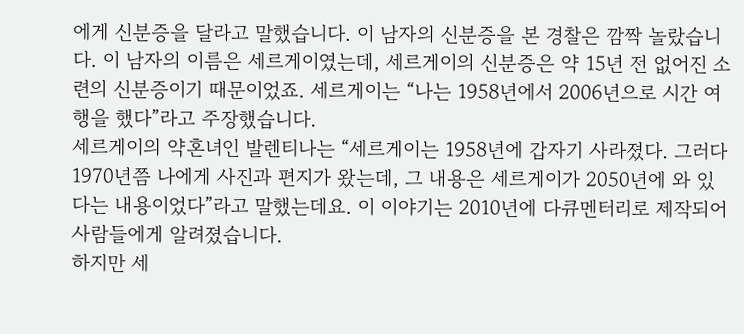에게 신분증을 달라고 말했습니다. 이 남자의 신분증을 본 경찰은 깜짝 놀랐습니다. 이 남자의 이름은 세르게이였는데, 세르게이의 신분증은 약 15년 전 없어진 소련의 신분증이기 때문이었죠. 세르게이는 “나는 1958년에서 2006년으로 시간 여행을 했다”라고 주장했습니다.
세르게이의 약혼녀인 발렌티나는 “세르게이는 1958년에 갑자기 사라졌다. 그러다 1970년쯤 나에게 사진과 편지가 왔는데, 그 내용은 세르게이가 2050년에 와 있다는 내용이었다”라고 말했는데요. 이 이야기는 2010년에 다큐멘터리로 제작되어 사람들에게 알려졌습니다.
하지만 세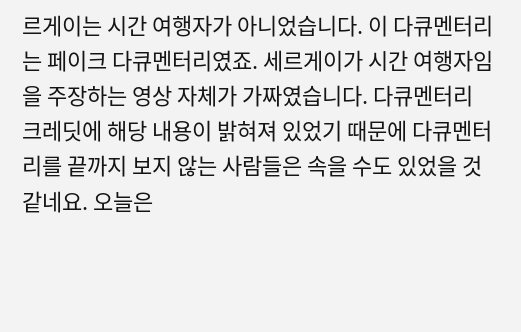르게이는 시간 여행자가 아니었습니다. 이 다큐멘터리는 페이크 다큐멘터리였죠. 세르게이가 시간 여행자임을 주장하는 영상 자체가 가짜였습니다. 다큐멘터리 크레딧에 해당 내용이 밝혀져 있었기 때문에 다큐멘터리를 끝까지 보지 않는 사람들은 속을 수도 있었을 것 같네요. 오늘은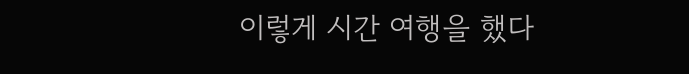이렇게 시간 여행을 했다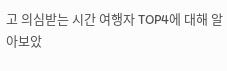고 의심받는 시간 여행자 TOP4에 대해 알아보았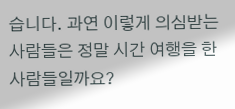습니다. 과연 이렇게 의심받는 사람들은 정말 시간 여행을 한 사람들일까요?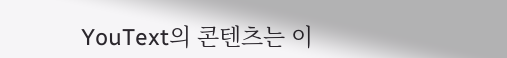YouText의 콘텐츠는 이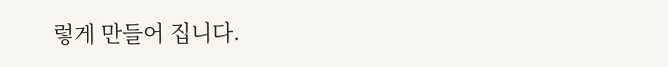렇게 만들어 집니다.